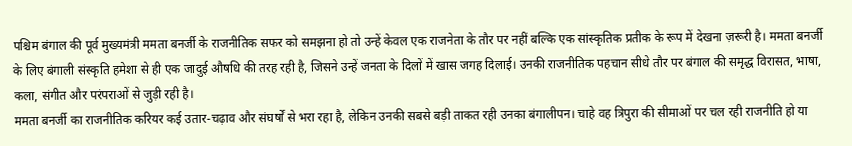पश्चिम बंगाल की पूर्व मुख्यमंत्री ममता बनर्जी के राजनीतिक सफर को समझना हो तो उन्हें केवल एक राजनेता के तौर पर नहीं बल्कि एक सांस्कृतिक प्रतीक के रूप में देखना ज़रूरी है। ममता बनर्जी के लिए बंगाली संस्कृति हमेशा से ही एक जादुई औषधि की तरह रही है, जिसने उन्हें जनता के दिलों में खास जगह दिलाई। उनकी राजनीतिक पहचान सीधे तौर पर बंगाल की समृद्ध विरासत, भाषा, कला, संगीत और परंपराओं से जुड़ी रही है।
ममता बनर्जी का राजनीतिक करियर कई उतार-चढ़ाव और संघर्षों से भरा रहा है, लेकिन उनकी सबसे बड़ी ताकत रही उनका बंगालीपन। चाहे वह त्रिपुरा की सीमाओं पर चल रही राजनीति हो या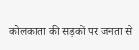कोलकाता की सड़कों पर जनता से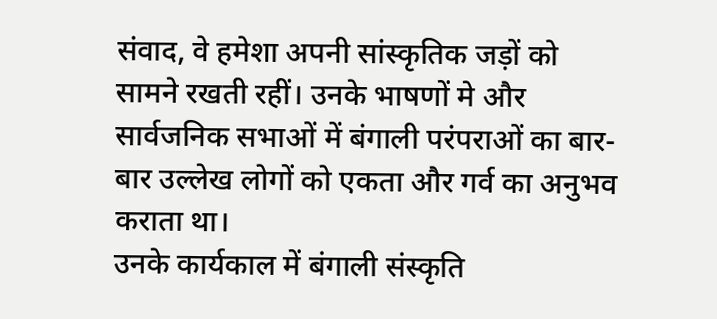संवाद, वे हमेशा अपनी सांस्कृतिक जड़ों को सामने रखती रहीं। उनके भाषणों मे और सार्वजनिक सभाओं में बंगाली परंपराओं का बार-बार उल्लेख लोगों को एकता और गर्व का अनुभव कराता था।
उनके कार्यकाल में बंगाली संस्कृति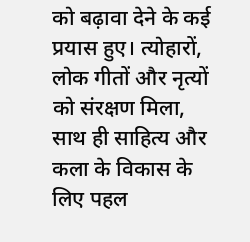को बढ़ावा देने के कई प्रयास हुए। त्योहारों, लोक गीतों और नृत्यों को संरक्षण मिला, साथ ही साहित्य और कला के विकास के लिए पहल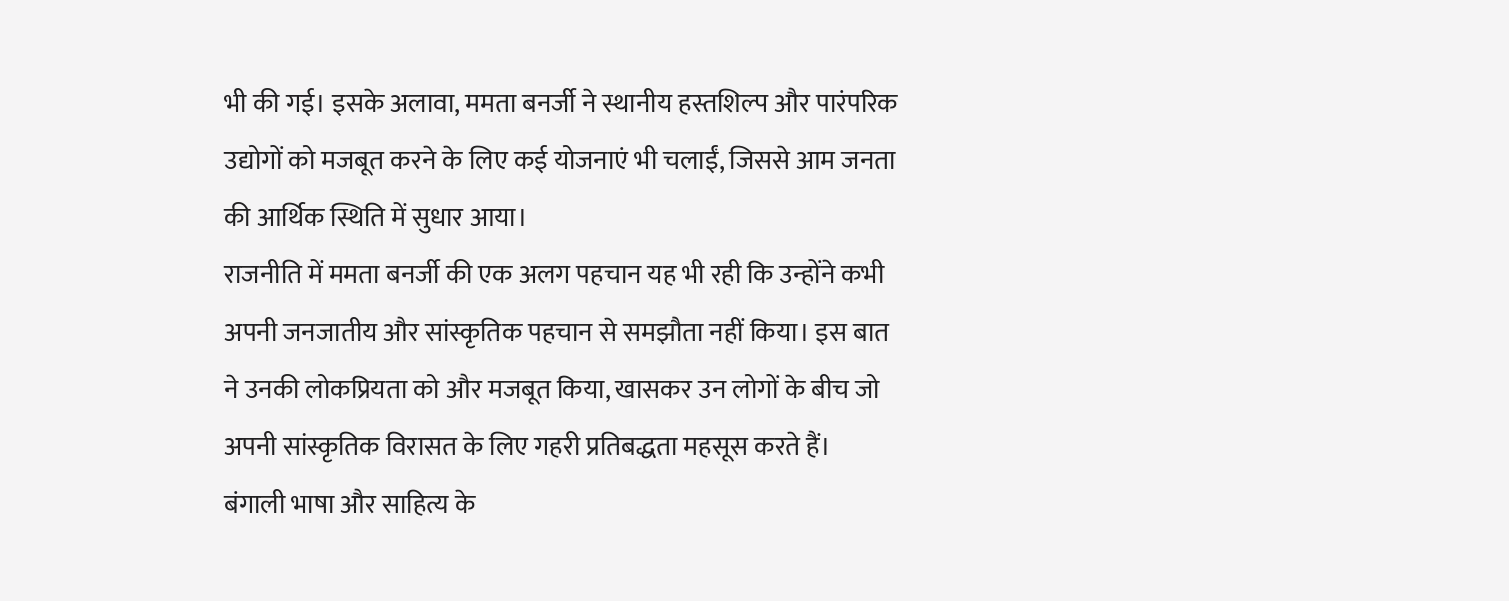भी की गई। इसके अलावा, ममता बनर्जी ने स्थानीय हस्तशिल्प और पारंपरिक उद्योगों को मजबूत करने के लिए कई योजनाएं भी चलाईं, जिससे आम जनता की आर्थिक स्थिति में सुधार आया।
राजनीति में ममता बनर्जी की एक अलग पहचान यह भी रही कि उन्होंने कभी अपनी जनजातीय और सांस्कृतिक पहचान से समझौता नहीं किया। इस बात ने उनकी लोकप्रियता को और मजबूत किया, खासकर उन लोगों के बीच जो अपनी सांस्कृतिक विरासत के लिए गहरी प्रतिबद्धता महसूस करते हैं। बंगाली भाषा और साहित्य के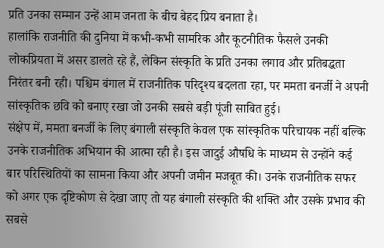प्रति उनका सम्मान उन्हें आम जनता के बीच बेहद प्रिय बनाता है।
हालांकि राजनीति की दुनिया में कभी-कभी सामरिक और कूटनीतिक फैसले उनकी लोकप्रियता में असर डालते रहे हैं, लेकिन संस्कृति के प्रति उनका लगाव और प्रतिबद्धता निरंतर बनी रही। पश्चिम बंगाल में राजनीतिक परिदृश्य बदलता रहा, पर ममता बनर्जी ने अपनी सांस्कृतिक छवि को बनाए रखा जो उनकी सबसे बड़ी पूंजी साबित हुई।
संक्षेप में, ममता बनर्जी के लिए बंगाली संस्कृति केवल एक सांस्कृतिक परिचायक नहीं बल्कि उनके राजनीतिक अभियान की आत्मा रही है। इस जादुई औषधि के माध्यम से उन्होंने कई बार परिस्थितियों का सामना किया और अपनी जमीन मजबूत की। उनके राजनीतिक सफर को अगर एक दृष्टिकोण से देखा जाए तो यह बंगाली संस्कृति की शक्ति और उसके प्रभाव की सबसे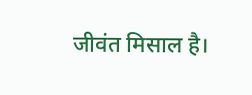जीवंत मिसाल है।